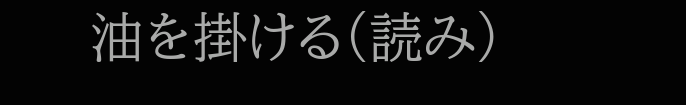油を掛ける(読み)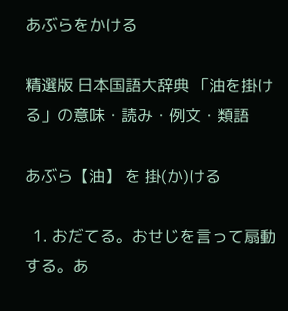あぶらをかける

精選版 日本国語大辞典 「油を掛ける」の意味・読み・例文・類語

あぶら【油】 を 掛(か)ける

  1. おだてる。おせじを言って扇動する。あ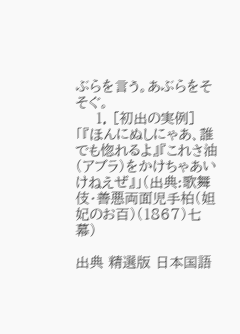ぶらを言う。あぶらをそそぐ。
    1. [初出の実例]「『ほんにぬしにゃあ、誰でも惚れるよ』『これさ油(アブラ)をかけちゃあいけねえぜ』」(出典:歌舞伎・善悪両面児手柏(妲妃のお百)(1867)七幕)

出典 精選版 日本国語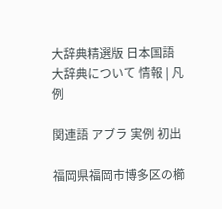大辞典精選版 日本国語大辞典について 情報 | 凡例

関連語 アブラ 実例 初出

福岡県福岡市博多区の櫛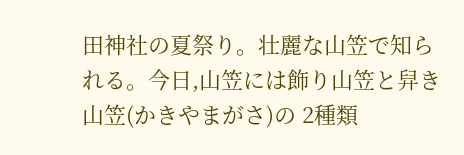田神社の夏祭り。壮麗な山笠で知られる。今日,山笠には飾り山笠と舁き山笠(かきやまがさ)の 2種類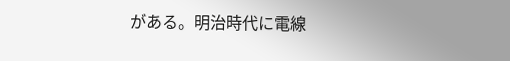がある。明治時代に電線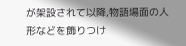が架設されて以降,物語場面の人形などを飾りつけ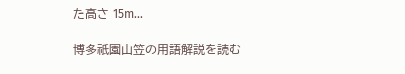た高さ 15m...

博多祇園山笠の用語解説を読む